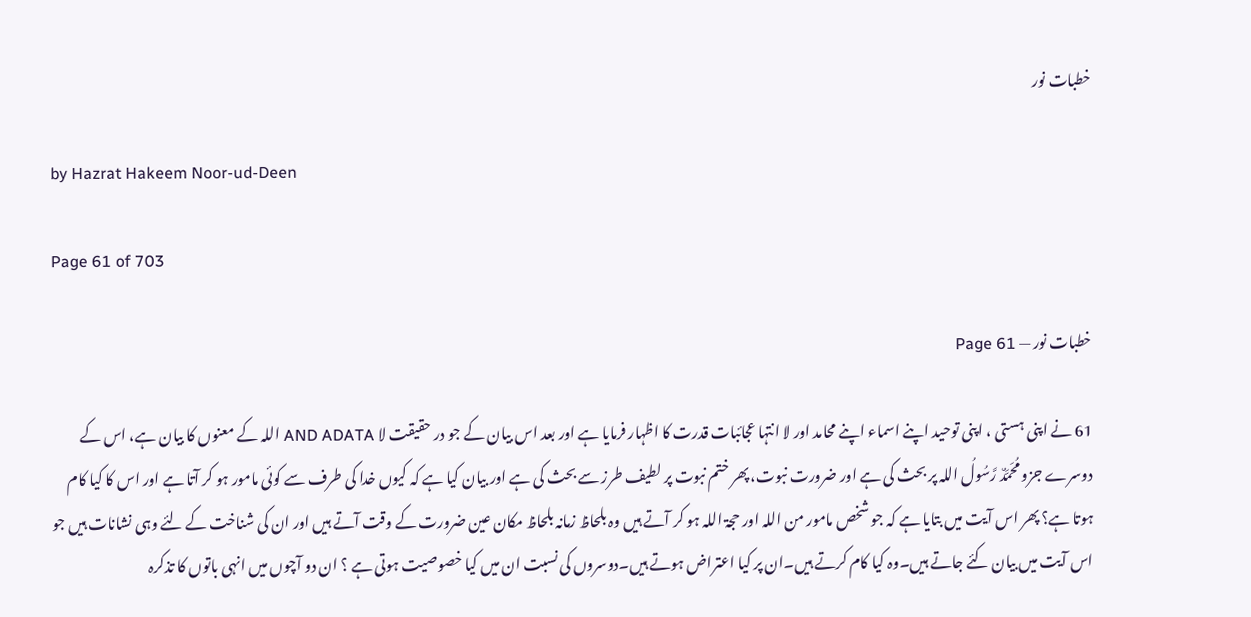خطبات نور

by Hazrat Hakeem Noor-ud-Deen

Page 61 of 703

خطبات نور — Page 61

61 نے اپنی ہستی ، اپنی توحید اپنے اسماء اپنے محامد اور لا انتہا عجائبات قدرت کا اظہار فرمایا ہے اور بعد اس بیان کے جو در حقیقت لا AND ADATA اللہ کے معنوں کا بیان ہے، اس کے دوسرے جزو مُحَمَّدٌ رَّسُولُ اللہ پر بحث کی ہے اور ضرورت نبوت، پھر ختم نبوت پر لطیف طرز سے بحث کی ہے اور بیان کیا ہے کہ کیوں خدا کی طرف سے کوئی مامور ہو کر آتا ہے اور اس کا کیا کام ہوتا ہے؟ پھر اس آیت میں بتایا ہے کہ جو شخص مامور من اللہ اور حجۃ اللہ ہو کر آتے ہیں وہ بلحاظ زمانہ بلحاظ مکان عین ضرورت کے وقت آتے ہیں اور ان کی شناخت کے لئے وہی نشانات ہیں جو اس آیت میں بیان کئے جاتے ہیں۔وہ کیا کام کرتے ہیں۔ان پر کیا اعتراض ہوتے ہیں۔دوسروں کی نسبت ان میں کیا خصوصیت ہوتی ہے ؟ ان دو آچوں میں انہی باتوں کا تذکرہ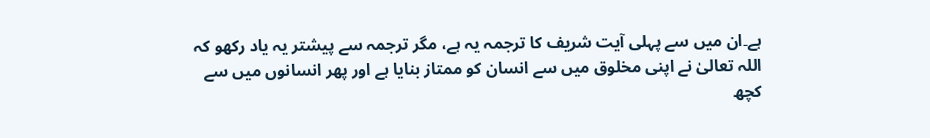ہے۔ان میں سے پہلی آیت شریف کا ترجمہ یہ ہے، مگر ترجمہ سے پیشتر یہ یاد رکھو کہ اللہ تعالیٰ نے اپنی مخلوق میں سے انسان کو ممتاز بنایا ہے اور پھر انسانوں میں سے کچھ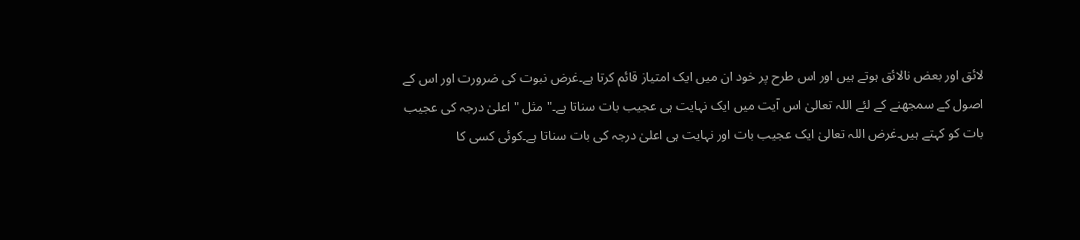لائق اور بعض نالائق ہوتے ہیں اور اس طرح پر خود ان میں ایک امتیاز قائم کرتا ہے۔غرض نبوت کی ضرورت اور اس کے اصول کے سمجھنے کے لئے اللہ تعالیٰ اس آیت میں ایک نہایت ہی عجیب بات سناتا ہے۔" مثل " اعلیٰ درجہ کی عجیب بات کو کہتے ہیں۔غرض اللہ تعالیٰ ایک عجیب بات اور نہایت ہی اعلیٰ درجہ کی بات سناتا ہے۔کوئی کسی کا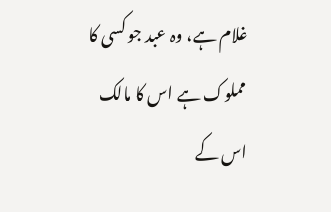غلام ہے، وہ عبد جو کسی کا مملوک ہے اس کا مالک اس کے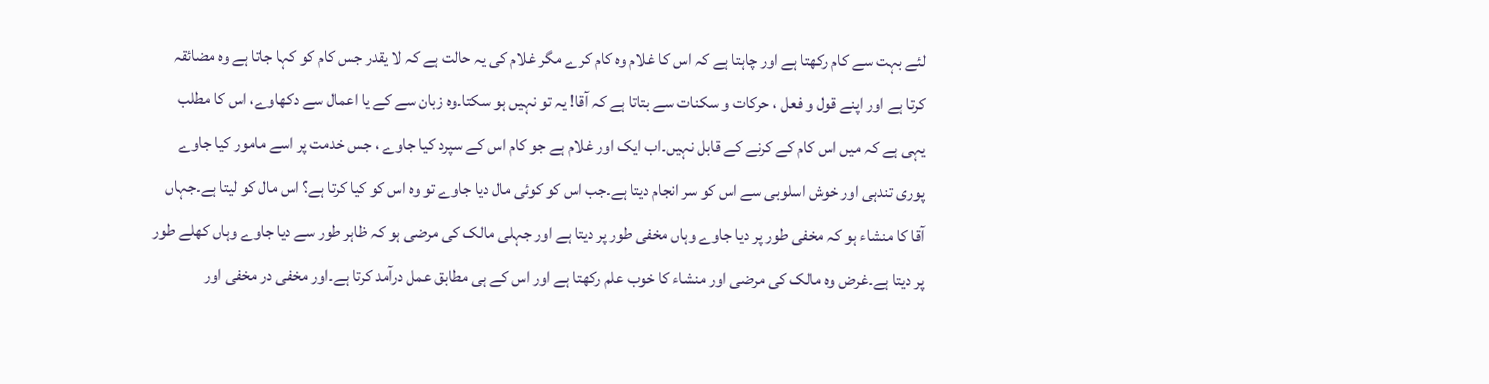لئے بہت سے کام رکھتا ہے اور چاہتا ہے کہ اس کا غلام وہ کام کرے مگر غلام کی یہ حالت ہے کہ لا يقدر جس کام کو کہا جاتا ہے وہ مضائقہ کرتا ہے اور اپنے قول و فعل ، حرکات و سکنات سے بتاتا ہے کہ آقا! یہ تو نہیں ہو سکتا۔وہ زبان سے کے یا اعمال سے دکھاوے، اس کا مطلب یہی ہے کہ میں اس کام کے کرنے کے قابل نہیں۔اب ایک اور غلام ہے جو کام اس کے سپرد کیا جاوے ، جس خدمت پر اسے مامور کیا جاوے پوری تندہی اور خوش اسلوبی سے اس کو سر انجام دیتا ہے۔جب اس کو کوئی مال دیا جاوے تو وہ اس کو کیا کرتا ہے؟ اس مال کو لیتا ہے۔جہاں آقا کا منشاء ہو کہ مخفی طور پر دیا جاوے وہاں مخفی طور پر دیتا ہے اور جہلی مالک کی مرضی ہو کہ ظاہر طور سے دیا جاوے وہاں کھلے طور پر دیتا ہے۔غرض وہ مالک کی مرضی اور منشاء کا خوب علم رکھتا ہے اور اس کے ہی مطابق عمل درآمد کرتا ہے۔اور مخفی در مخفی اور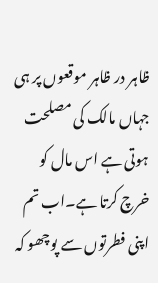ظاہر در ظاہر موقعوں پر ہی جہاں مالک کی مصلحت ہوتی ہے اس مال کو خرچ کرتا ہے۔اب تم اپنی فطرتوں سے پوچھو کہ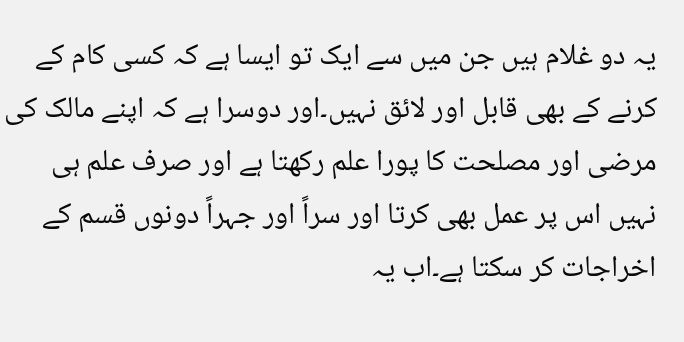یہ دو غلام ہیں جن میں سے ایک تو ایسا ہے کہ کسی کام کے کرنے کے بھی قابل اور لائق نہیں۔اور دوسرا ہے کہ اپنے مالک کی مرضی اور مصلحت کا پورا علم رکھتا ہے اور صرف علم ہی نہیں اس پر عمل بھی کرتا اور سراً اور جہراً دونوں قسم کے اخراجات کر سکتا ہے۔اب یہ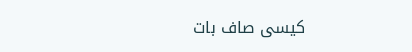کیسی صاف بات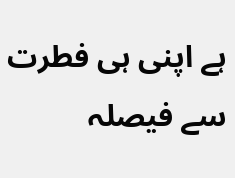ہے اپنی ہی فطرت سے فیصلہ